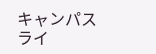キャンパスライ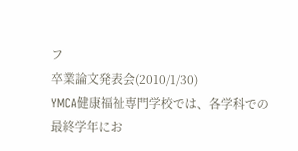フ
卒業論文発表会(2010/1/30)
YMCA健康福祉専門学校では、各学科での最終学年にお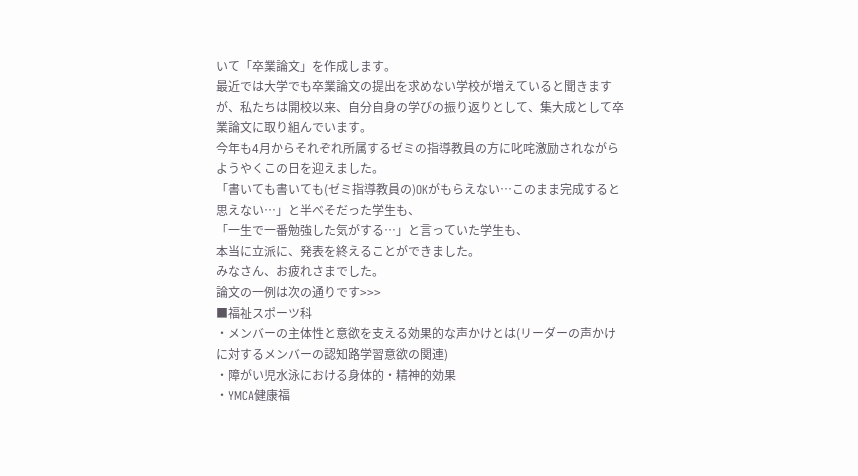いて「卒業論文」を作成します。
最近では大学でも卒業論文の提出を求めない学校が増えていると聞きますが、私たちは開校以来、自分自身の学びの振り返りとして、集大成として卒業論文に取り組んでいます。
今年も4月からそれぞれ所属するゼミの指導教員の方に叱咤激励されながらようやくこの日を迎えました。
「書いても書いても(ゼミ指導教員の)OKがもらえない…このまま完成すると思えない…」と半べそだった学生も、
「一生で一番勉強した気がする…」と言っていた学生も、
本当に立派に、発表を終えることができました。
みなさん、お疲れさまでした。
論文の一例は次の通りです>>>
■福祉スポーツ科
・メンバーの主体性と意欲を支える効果的な声かけとは(リーダーの声かけに対するメンバーの認知路学習意欲の関連)
・障がい児水泳における身体的・精神的効果
・YMCA健康福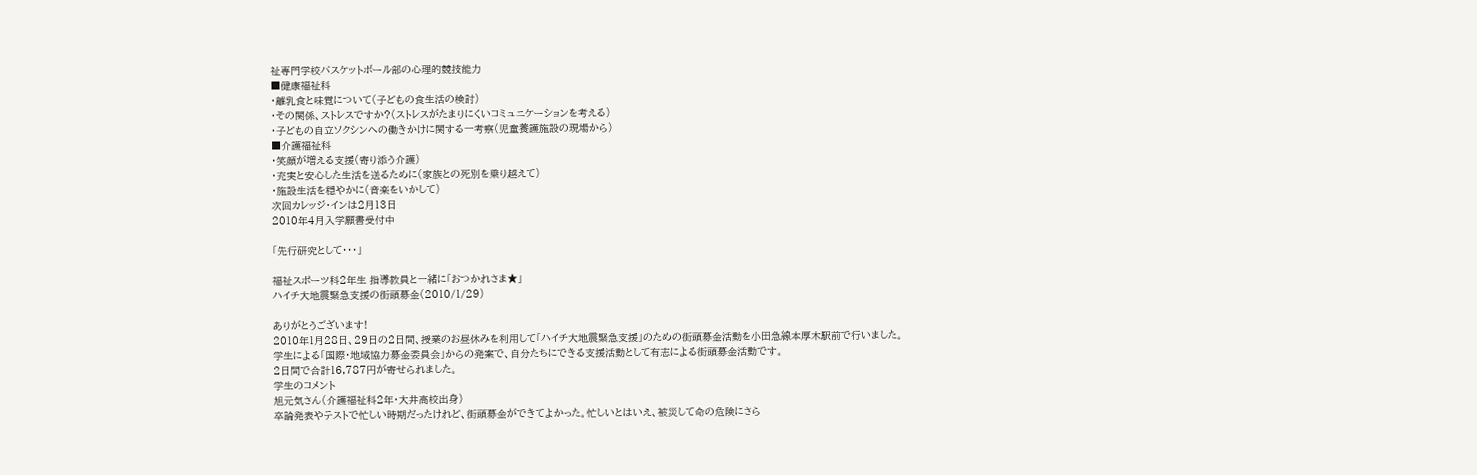祉専門学校バスケットボール部の心理的競技能力
■健康福祉科
・離乳食と味覚について(子どもの食生活の検討)
・その関係、ストレスですか?(ストレスがたまりにくいコミュニケーションを考える)
・子どもの自立ソクシンへの働きかけに関する一考察(児童養護施設の現場から)
■介護福祉科
・笑顔が増える支援(寄り添う介護)
・充実と安心した生活を送るために(家族との死別を乗り越えて)
・施設生活を穏やかに(音楽をいかして)
次回カレッジ・インは2月13日
2010年4月入学願書受付中

「先行研究として・・・」

福祉スポーツ科2年生 指導教員と一緒に「おつかれさま★」
ハイチ大地震緊急支援の街頭募金(2010/1/29)

ありがとうございます!
2010年1月28日、29日の2日間、授業のお昼休みを利用して「ハイチ大地震緊急支援」のための街頭募金活動を小田急線本厚木駅前で行いました。
学生による「国際・地域協力募金委員会」からの発案で、自分たちにできる支援活動として有志による街頭募金活動です。
2日間で合計16,787円が寄せられました。
学生のコメント
旭元気さん(介護福祉科2年・大井高校出身)
卒論発表やテストで忙しい時期だったけれど、街頭募金ができてよかった。忙しいとはいえ、被災して命の危険にさら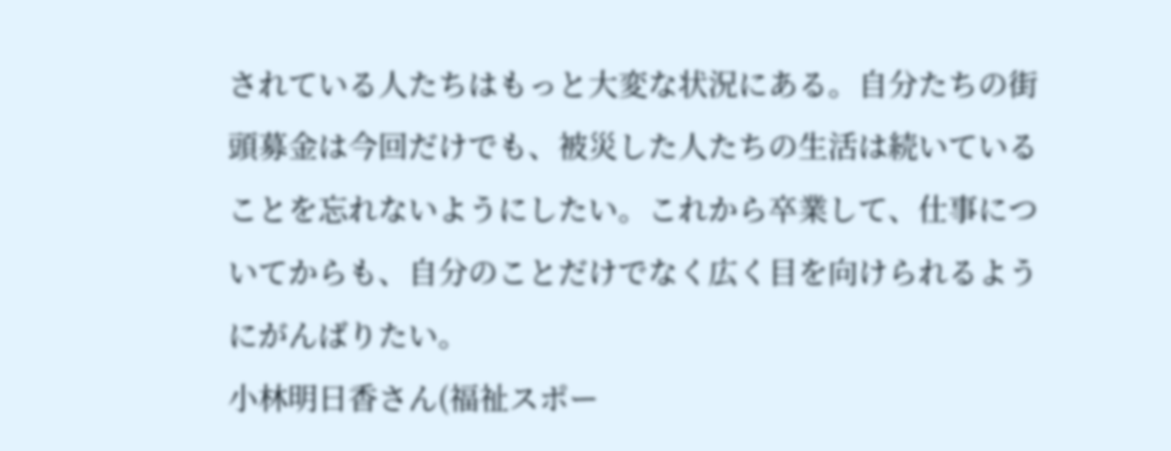されている人たちはもっと大変な状況にある。自分たちの街頭募金は今回だけでも、被災した人たちの生活は続いていることを忘れないようにしたい。これから卒業して、仕事についてからも、自分のことだけでなく広く目を向けられるようにがんばりたい。
小林明日香さん(福祉スポー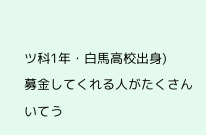ツ科1年・白馬高校出身)
募金してくれる人がたくさんいてう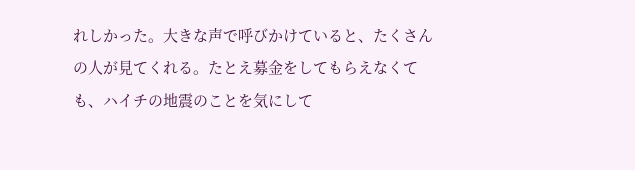れしかった。大きな声で呼びかけていると、たくさんの人が見てくれる。たとえ募金をしてもらえなくても、ハイチの地震のことを気にして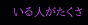いる人がたくさ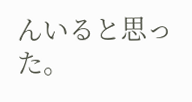んいると思った。